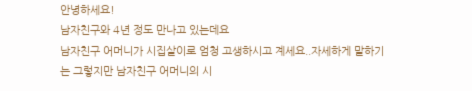안녕하세요!
남자친구와 4년 정도 만나고 있는데요
남자친구 어머니가 시집살이로 엄청 고생하시고 계세요..자세하게 말하기는 그렇지만 남자친구 어머니의 시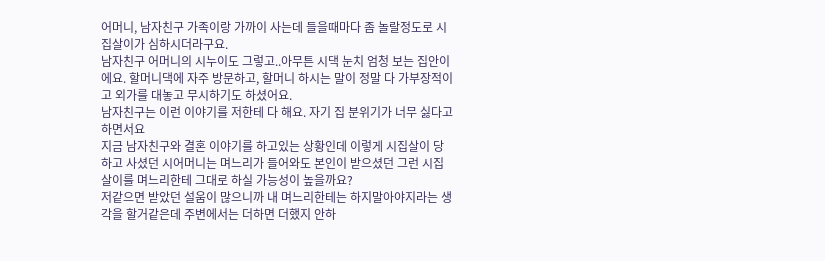어머니, 남자친구 가족이랑 가까이 사는데 들을때마다 좀 놀랄정도로 시집살이가 심하시더라구요.
남자친구 어머니의 시누이도 그렇고..아무튼 시댁 눈치 엄청 보는 집안이에요. 할머니댁에 자주 방문하고, 할머니 하시는 말이 정말 다 가부장적이고 외가를 대놓고 무시하기도 하셨어요.
남자친구는 이런 이야기를 저한테 다 해요. 자기 집 분위기가 너무 싫다고 하면서요
지금 남자친구와 결혼 이야기를 하고있는 상황인데 이렇게 시집살이 당하고 사셨던 시어머니는 며느리가 들어와도 본인이 받으셨던 그런 시집살이를 며느리한테 그대로 하실 가능성이 높을까요?
저같으면 받았던 설움이 많으니까 내 며느리한테는 하지말아야지라는 생각을 할거같은데 주변에서는 더하면 더했지 안하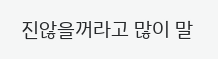진않을꺼라고 많이 말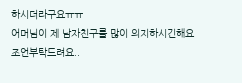하시더라구요ㅠㅠ
어머님이 제 남자친구를 많이 의지하시긴해요
조언부탁드려요..